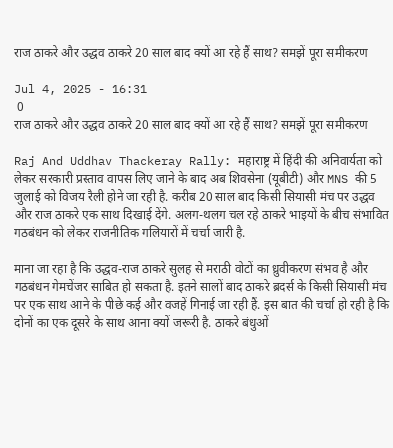राज ठाकरे और उद्धव ठाकरे 20 साल बाद क्यों आ रहे हैं साथ? समझें पूरा समीकरण

Jul 4, 2025 - 16:31
 0
राज ठाकरे और उद्धव ठाकरे 20 साल बाद क्यों आ रहे हैं साथ? समझें पूरा समीकरण

Raj And Uddhav Thackeray Rally: महाराष्ट्र में हिंदी की अनिवार्यता को लेकर सरकारी प्रस्ताव वापस लिए जाने के बाद अब शिवसेना (यूबीटी) और MNS की 5 जुलाई को विजय रैली होने जा रही है. करीब 20 साल बाद किसी सियासी मंच पर उद्धव और राज ठाकरे एक साथ दिखाई देंगे. अलग-थलग चल रहे ठाकरे भाइयों के बीच संभावित गठबंधन को लेकर राजनीतिक गलियारों में चर्चा जारी है.

माना जा रहा है कि उद्धव-राज ठाकरे सुलह से मराठी वोटों का ध्रुवीकरण संभव है और गठबंधन गेमचेंजर साबित हो सकता है. इतने सालों बाद ठाकरे ब्रदर्स के किसी सियासी मंच पर एक साथ आने के पीछे कई और वजहें गिनाई जा रही हैं. इस बात की चर्चा हो रही है कि दोनों का एक दूसरे के साथ आना क्यों जरूरी है. ठाकरे बंधुओं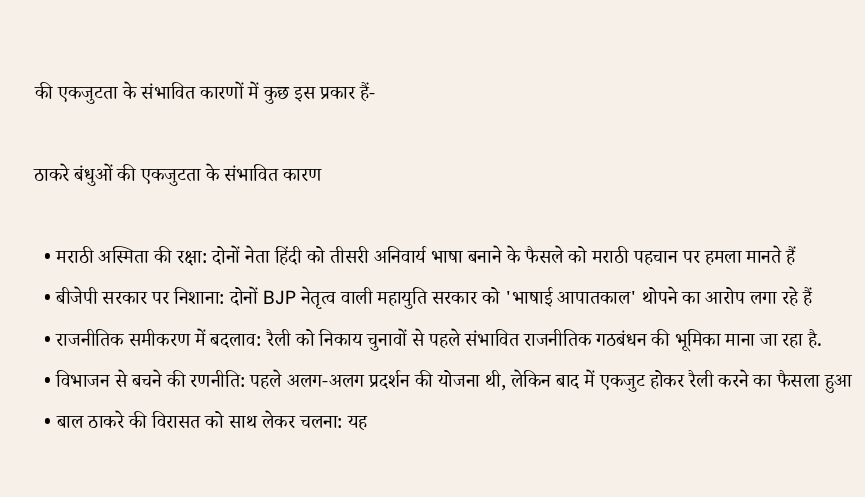की एकजुटता के संभावित कारणों में कुछ इस प्रकार हैं-

ठाकरे बंधुओं की एकजुटता के संभावित कारण

  • मराठी अस्मिता की रक्षा: दोनों नेता हिंदी को तीसरी अनिवार्य भाषा बनाने के फैसले को मराठी पहचान पर हमला मानते हैं
  • बीजेपी सरकार पर निशाना: दोनों BJP नेतृत्व वाली महायुति सरकार को 'भाषाई आपातकाल' थोपने का आरोप लगा रहे हैं
  • राजनीतिक समीकरण में बदलाव: रैली को निकाय चुनावों से पहले संभावित राजनीतिक गठबंधन की भूमिका माना जा रहा है.
  • विभाजन से बचने की रणनीति: पहले अलग-अलग प्रदर्शन की योजना थी, लेकिन बाद में एकजुट होकर रैली करने का फैसला हुआ
  • बाल ठाकरे की विरासत को साथ लेकर चलना: यह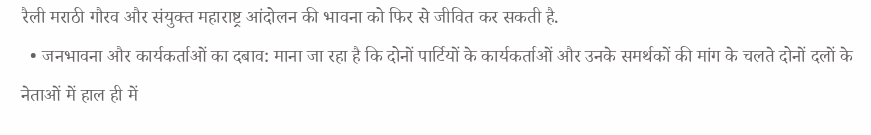रैली मराठी गौरव और संयुक्त महाराष्ट्र आंदोलन की भावना को फिर से जीवित कर सकती है.
  • जनभावना और कार्यकर्ताओं का दबाव: माना जा रहा है कि दोनों पार्टियों के कार्यकर्ताओं और उनके समर्थकों की मांग के चलते दोनों दलों के नेताओं में हाल ही में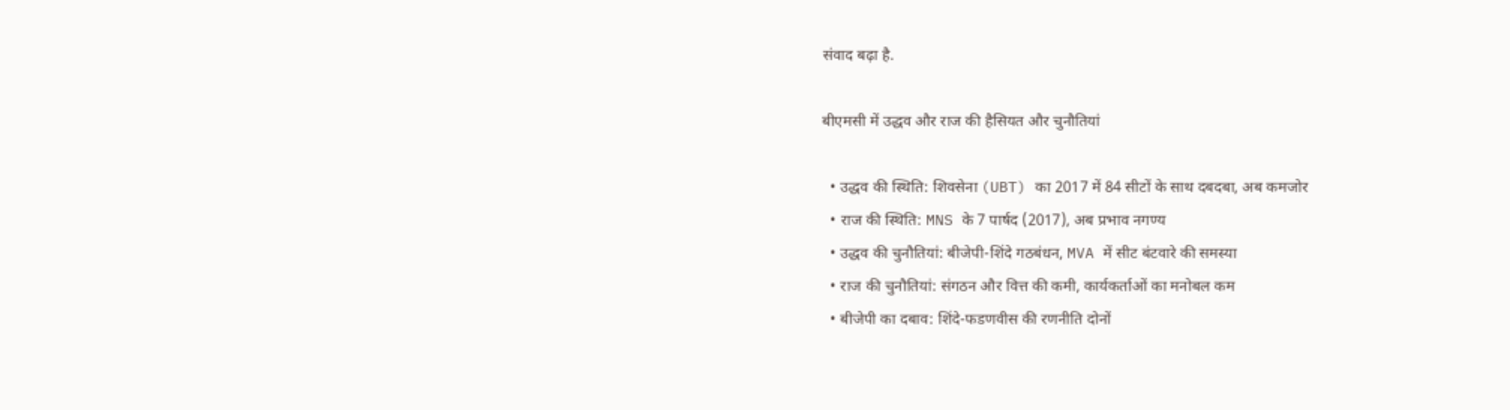संवाद बढ़ा है.

बीएमसी में उद्धव और राज की हैसियत और चुनौतियां

  • उद्धव की स्थिति: शिवसेना (UBT) का 2017 में 84 सीटों के साथ दबदबा, अब कमजोर
  • राज की स्थिति: MNS के 7 पार्षद (2017), अब प्रभाव नगण्य
  • उद्धव की चुनौतियां: बीजेपी-शिंदे गठबंधन, MVA में सीट बंटवारे की समस्या
  • राज की चुनौतियां: संगठन और वित्त की कमी, कार्यकर्ताओं का मनोबल कम
  • बीजेपी का दबाव: शिंदे-फडणवीस की रणनीति दोनों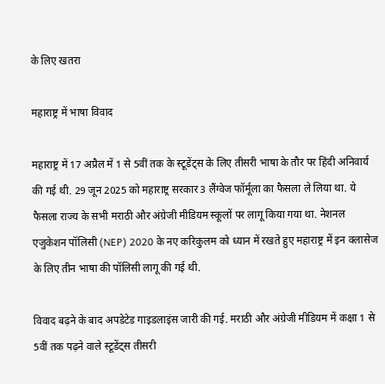के लिए खतरा

महाराष्ट्र में भाषा विवाद

महाराष्ट्र में 17 अप्रैल में 1 से 5वीं तक के स्टूडेंट्स के लिए तीसरी भाषा के तौर पर हिंदी अनिवार्य की गई थी. 29 जून 2025 को महाराष्ट्र सरकार 3 लैंग्वेज फॉर्मूला का फैसला ले लिया था. ये फैसला राज्य के सभी मराठी और अंग्रेजी मीडियम स्कूलों पर लागू किया गया था. नेशनल एजुकेशन पॉलिसी (NEP) 2020 के नए करिकुलम को ध्यान में रखते हुए महाराष्ट्र में इन क्लासेज के लिए तीन भाषा की पॉलिसी लागू की गई थी.

विवाद बढ़ने के बाद अपडेटेड गाइडलाइंस जारी की गई. मराठी और अंग्रेजी मीडियम में कक्षा 1 से 5वीं तक पढ़ने वाले स्टूडेंट्स तीसरी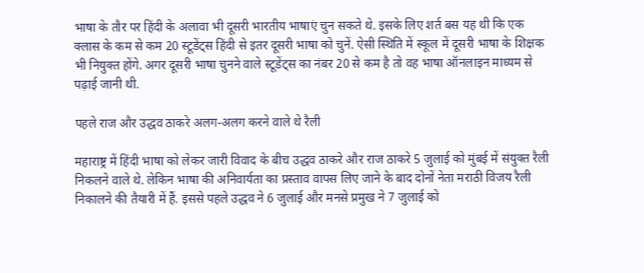भाषा के तौर पर हिंदी के अलावा भी दूसरी भारतीय भाषाएं चुन सकते थे. इसके लिए शर्त बस यह थी कि एक क्लास के कम से कम 20 स्टूडेंट्स हिंदी से इतर दूसरी भाषा को चुनें. ऐसी स्थिति में स्कूल में दूसरी भाषा के शिक्षक भी नियुक्त होंगे. अगर दूसरी भाषा चुनने वाले स्टूडेंट्स का नंबर 20 से कम है तो वह भाषा ऑनलाइन माध्यम से पढ़ाई जानी थी.

पहले राज और उद्धव ठाकरे अलग-अलग करने वाले थे रैली

महाराष्ट्र में हिंदी भाषा को लेकर जारी विवाद के बीच उद्धव ठाकरे और राज ठाकरे 5 जुलाई को मुंबई में संयुक्त रैली निकलने वाले थे. लेकिन भाषा की अनिवार्यता का प्रस्ताव वापस लिए जाने के बाद दोनों नेता मराठी विजय रैली निकालने की तैयारी में हैं. इससे पहले उद्धव ने 6 जुलाई और मनसे प्रमुख ने 7 जुलाई को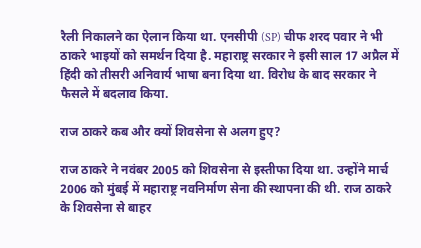रैली निकालने का ऐलान किया था. एनसीपी (SP) चीफ शरद पवार ने भी ठाकरे भाइयों को समर्थन दिया है. महाराष्ट्र सरकार ने इसी साल 17 अप्रैल में हिंदी को तीसरी अनिवार्य भाषा बना दिया था. विरोध के बाद सरकार ने फैसले में बदलाव किया.

राज ठाकरे कब और क्यों शिवसेना से अलग हुए?

राज ठाकरे ने नवंबर 2005 को शिवसेना से इस्तीफा दिया था. उन्होंने मार्च 2006 को मुंबई में महाराष्ट्र नवनिर्माण सेना की स्थापना की थी. राज ठाकरे के शिवसेना से बाहर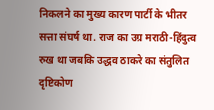निकलने का मुख्य कारण पार्टी के भीतर सत्ता संघर्ष था. राज का उग्र मराठी-हिंदुत्व रुख था जबकि उद्धव ठाकरे का संतुलित दृष्टिकोण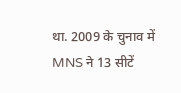था. 2009 के चुनाव में MNS ने 13 सीटें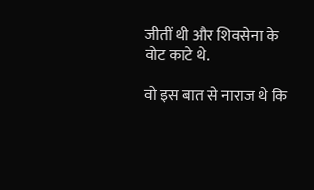जीतीं थी और शिवसेना के वोट काटे थे.

वो इस बात से नाराज थे कि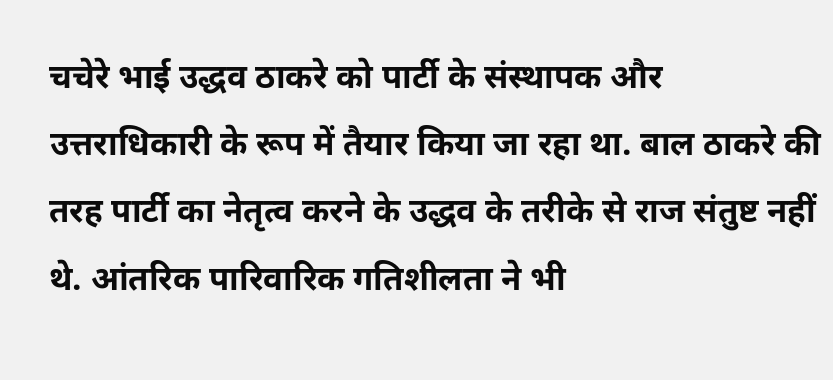चचेरे भाई उद्धव ठाकरे को पार्टी के संस्थापक और उत्तराधिकारी के रूप में तैयार किया जा रहा था. बाल ठाकरे की तरह पार्टी का नेतृत्व करने के उद्धव के तरीके से राज संतुष्ट नहीं थे. आंतरिक पारिवारिक गतिशीलता ने भी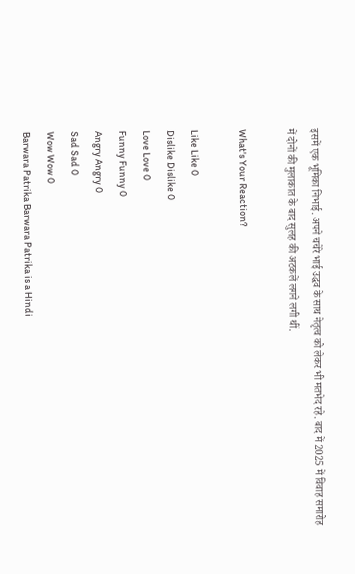इसमें एक भूमिका निभाई. अपने चचेरे भाई उद्धव के साथ नेतृत्व को लेकर भी मतभेद रहे. बाद में 2025 में विवाह समारोह में दोनों की मुलाकात के बाद सुलह की अटकलें लगने लगी थीं.

What's Your Reaction?

Like Like 0
Dislike Dislike 0
Love Love 0
Funny Funny 0
Angry Angry 0
Sad Sad 0
Wow Wow 0
Barwara Patrika Barwara Patrika is a Hindi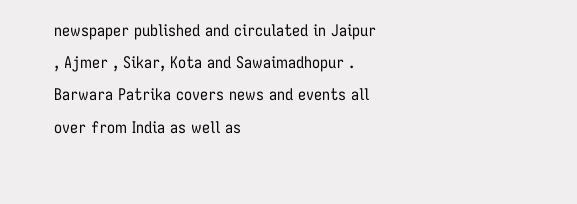newspaper published and circulated in Jaipur , Ajmer , Sikar, Kota and Sawaimadhopur . Barwara Patrika covers news and events all over from India as well as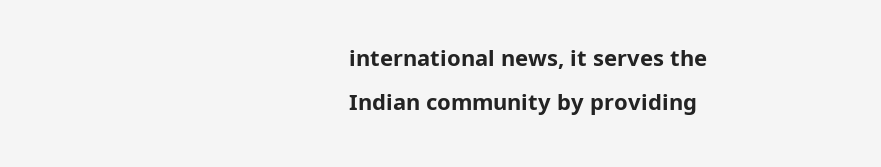international news, it serves the Indian community by providing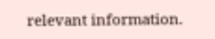relevant information.